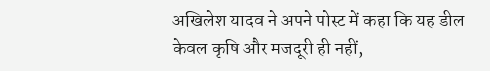अखिलेश यादव ने अपने पोस्ट में कहा कि यह डील केवल कृषि और मजदूरी ही नहीं,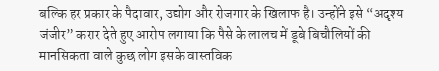बल्कि हर प्रकार के पैदावार, उद्योग और रोजगार के खिलाफ है। उन्होंने इसे “अदृश्य जंजीर” करार देते हुए आरोप लगाया कि पैसे के लालच में डूबे बिचौलियों की मानसिकता वाले कुछ लोग इसके वास्तविक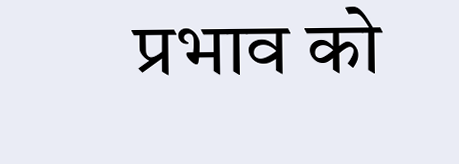प्रभाव को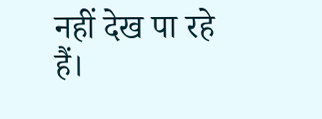नहीं देख पा रहे हैं।